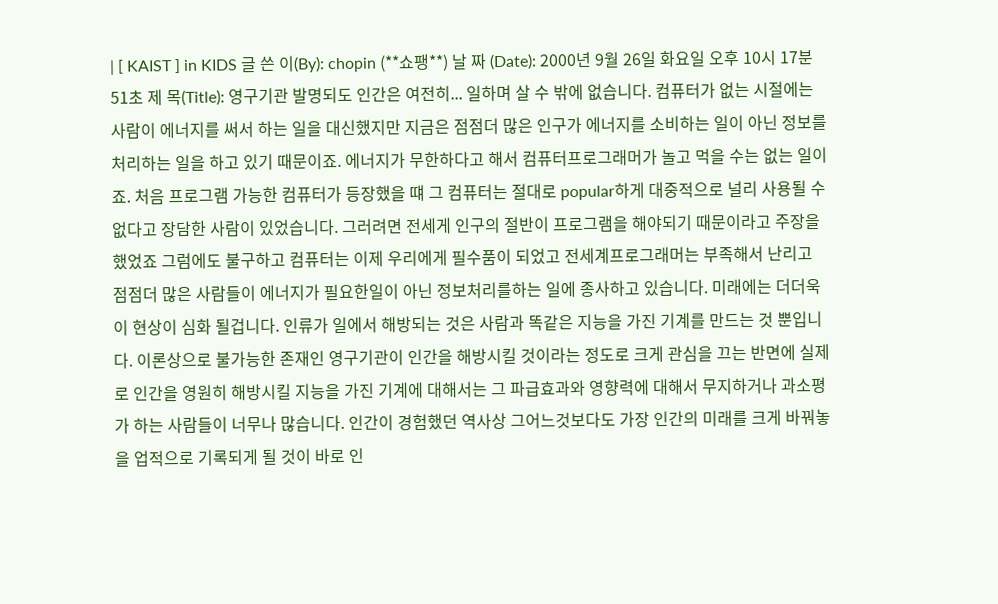| [ KAIST ] in KIDS 글 쓴 이(By): chopin (**쇼팽**) 날 짜 (Date): 2000년 9월 26일 화요일 오후 10시 17분 51초 제 목(Title): 영구기관 발명되도 인간은 여전히... 일하며 살 수 밖에 없습니다. 컴퓨터가 없는 시절에는 사람이 에너지를 써서 하는 일을 대신했지만 지금은 점점더 많은 인구가 에너지를 소비하는 일이 아닌 정보를 처리하는 일을 하고 있기 때문이죠. 에너지가 무한하다고 해서 컴퓨터프로그래머가 놀고 먹을 수는 없는 일이죠. 처음 프로그램 가능한 컴퓨터가 등장했을 떄 그 컴퓨터는 절대로 popular하게 대중적으로 널리 사용될 수 없다고 장담한 사람이 있었습니다. 그러려면 전세게 인구의 절반이 프로그램을 해야되기 때문이라고 주장을 했었죠 그럼에도 불구하고 컴퓨터는 이제 우리에게 필수품이 되었고 전세계프로그래머는 부족해서 난리고 점점더 많은 사람들이 에너지가 필요한일이 아닌 정보처리를하는 일에 종사하고 있습니다. 미래에는 더더욱 이 현상이 심화 될겁니다. 인류가 일에서 해방되는 것은 사람과 똑같은 지능을 가진 기계를 만드는 것 뿐입니다. 이론상으로 불가능한 존재인 영구기관이 인간을 해방시킬 것이라는 정도로 크게 관심을 끄는 반면에 실제로 인간을 영원히 해방시킬 지능을 가진 기계에 대해서는 그 파급효과와 영향력에 대해서 무지하거나 과소평가 하는 사람들이 너무나 많습니다. 인간이 경험했던 역사상 그어느것보다도 가장 인간의 미래를 크게 바꿔놓을 업적으로 기록되게 될 것이 바로 인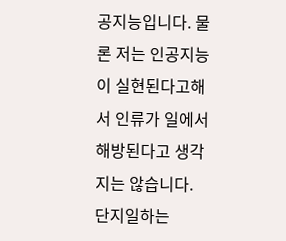공지능입니다. 물론 저는 인공지능 이 실현된다고해서 인류가 일에서 해방된다고 생각지는 않습니다. 단지일하는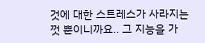것에 대한 스트레스가 사라지는 껏 뿐이니까요.. 그 지능을 가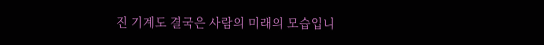진 기계도 결국은 사람의 미래의 모습입니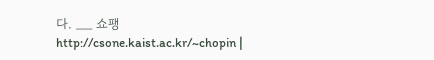다. __ 쇼팽 http://csone.kaist.ac.kr/~chopin |